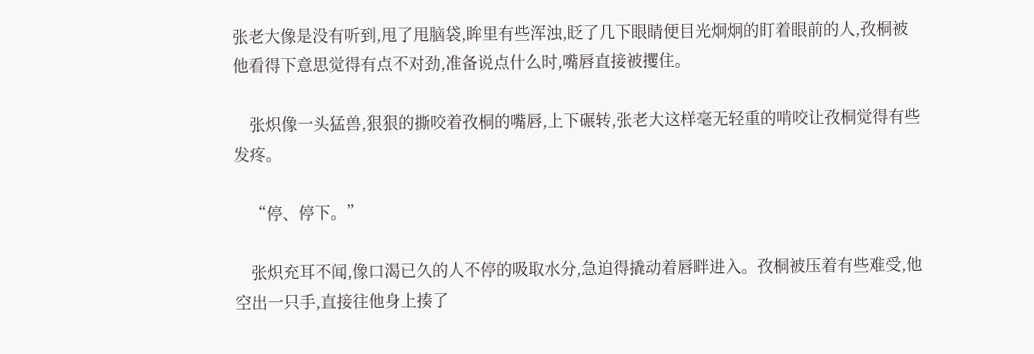张老大像是没有听到,甩了甩脑袋,眸里有些浑浊,眨了几下眼睛便目光炯炯的盯着眼前的人,孜桐被他看得下意思觉得有点不对劲,准备说点什么时,嘴唇直接被攫住。

    张炽像一头猛兽,狠狠的撕咬着孜桐的嘴唇,上下碾转,张老大这样毫无轻重的啃咬让孜桐觉得有些发疼。

    “停、停下。”

    张炽充耳不闻,像口渴已久的人不停的吸取水分,急迫得撬动着唇畔进入。孜桐被压着有些难受,他空出一只手,直接往他身上揍了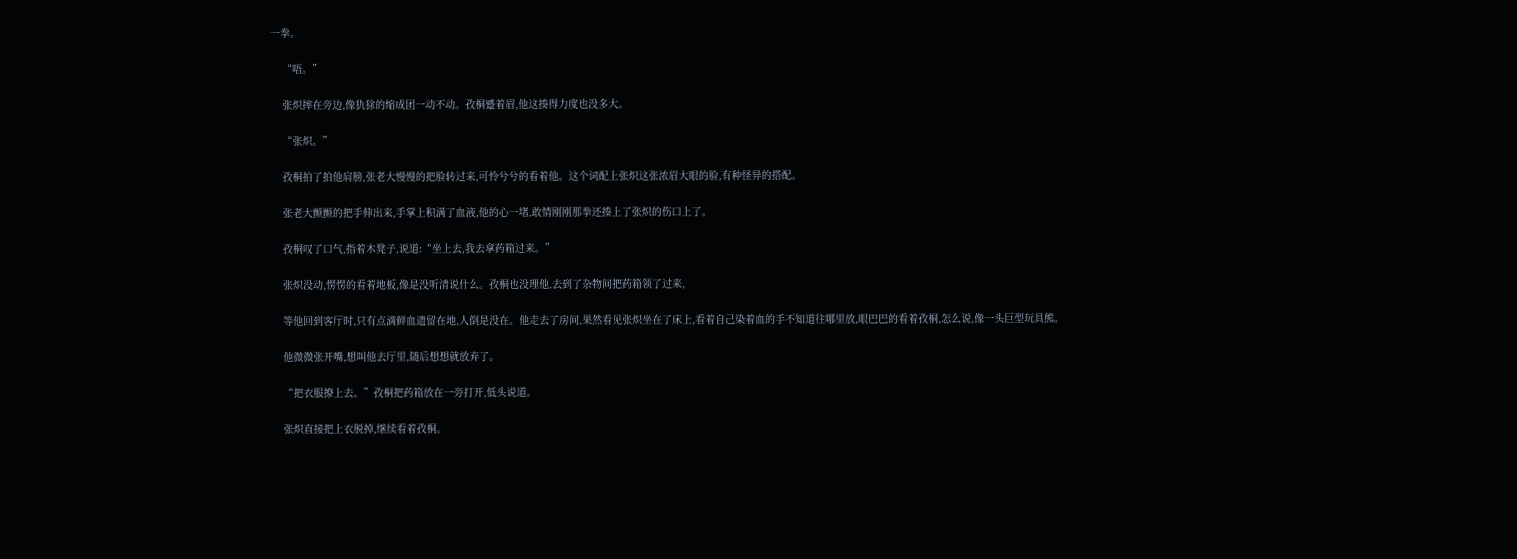一拳。

    “唔。”

    张炽摔在旁边,像犰狳的缩成团一动不动。孜桐蹙着眉,他这揍得力度也没多大。

    “张炽。”

    孜桐拍了拍他肩膀,张老大慢慢的把脸转过来,可怜兮兮的看着他。这个词配上张炽这张浓眉大眼的脸,有种怪异的搭配。

    张老大颤颤的把手伸出来,手掌上积满了血液,他的心一堵,敢情刚刚那拳还揍上了张炽的伤口上了。

    孜桐叹了口气,指着木凳子,说道:“坐上去,我去拿药箱过来。”

    张炽没动,愣愣的看着地板,像是没听清说什么。孜桐也没理他,去到了杂物间把药箱领了过来,

    等他回到客厅时,只有点滴鲜血遗留在地,人倒是没在。他走去了房间,果然看见张炽坐在了床上,看着自己染着血的手不知道往哪里放,眼巴巴的看着孜桐,怎么说,像一头巨型玩具熊。

    他微微张开嘴,想叫他去厅里,随后想想就放弃了。

    “把衣服撩上去。”孜桐把药箱放在一旁打开,低头说道。

    张炽直接把上衣脱掉,继续看着孜桐。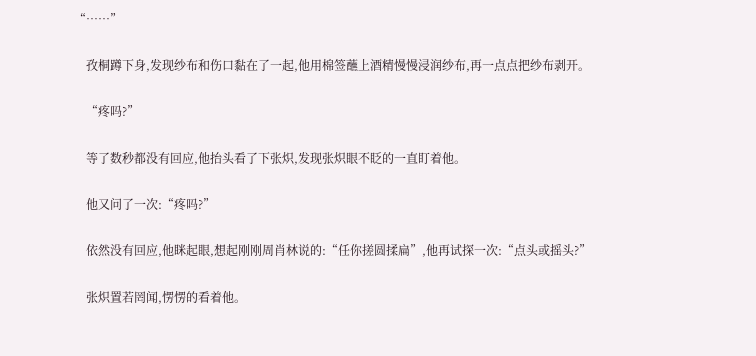“……”

    孜桐蹲下身,发现纱布和伤口黏在了一起,他用棉签蘸上酒精慢慢浸润纱布,再一点点把纱布剥开。

    “疼吗?”

    等了数秒都没有回应,他抬头看了下张炽,发现张炽眼不眨的一直盯着他。

    他又问了一次:“疼吗?”

    依然没有回应,他眯起眼,想起刚刚周肖林说的:“任你搓圆揉扁”,他再试探一次:“点头或摇头?”

    张炽置若罔闻,愣愣的看着他。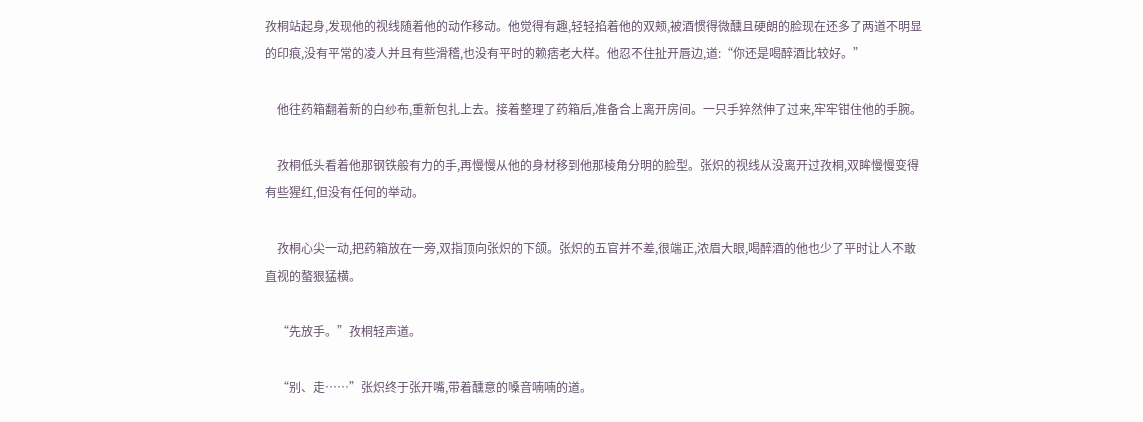孜桐站起身,发现他的视线随着他的动作移动。他觉得有趣,轻轻掐着他的双颊,被酒惯得微醺且硬朗的脸现在还多了两道不明显的印痕,没有平常的凌人并且有些滑稽,也没有平时的赖痞老大样。他忍不住扯开唇边,道:“你还是喝醉酒比较好。”

    他往药箱翻着新的白纱布,重新包扎上去。接着整理了药箱后,准备合上离开房间。一只手猝然伸了过来,牢牢钳住他的手腕。

    孜桐低头看着他那钢铁般有力的手,再慢慢从他的身材移到他那棱角分明的脸型。张炽的视线从没离开过孜桐,双眸慢慢变得有些猩红,但没有任何的举动。

    孜桐心尖一动,把药箱放在一旁,双指顶向张炽的下颌。张炽的五官并不差,很端正,浓眉大眼,喝醉酒的他也少了平时让人不敢直视的螯狠猛横。

    “先放手。”孜桐轻声道。

    “别、走……”张炽终于张开嘴,带着醺意的嗓音喃喃的道。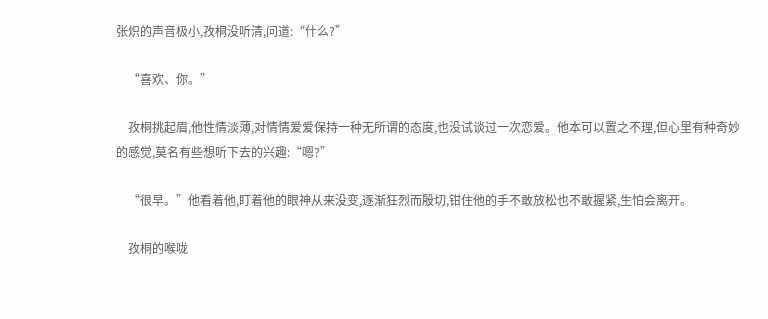张炽的声音极小,孜桐没听清,问道:“什么?”

    “喜欢、你。”

    孜桐挑起眉,他性情淡薄,对情情爱爱保持一种无所谓的态度,也没试谈过一次恋爱。他本可以置之不理,但心里有种奇妙的感觉,莫名有些想听下去的兴趣:“嗯?”

    “很早。”他看着他,盯着他的眼神从来没变,逐渐狂烈而殷切,钳住他的手不敢放松也不敢握紧,生怕会离开。

    孜桐的喉咙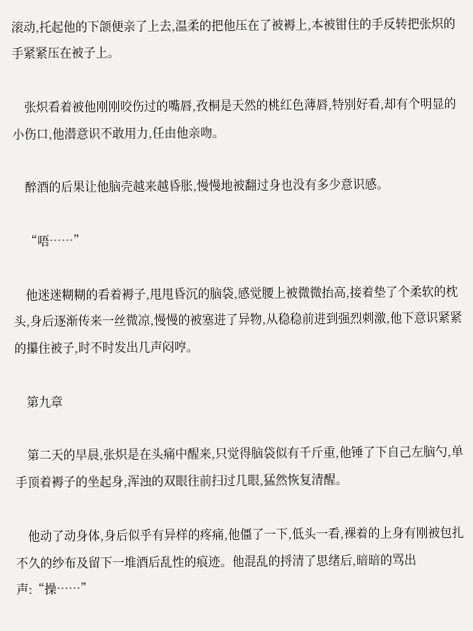滚动,托起他的下颌便亲了上去,温柔的把他压在了被褥上,本被钳住的手反转把张炽的手紧紧压在被子上。

    张炽看着被他刚刚咬伤过的嘴唇,孜桐是天然的桃红色薄唇,特别好看,却有个明显的小伤口,他潜意识不敢用力,任由他亲吻。

    醉酒的后果让他脑壳越来越昏胀,慢慢地被翻过身也没有多少意识感。

    “唔……”

    他迷迷糊糊的看着褥子,甩甩昏沉的脑袋,感觉腰上被微微抬高,接着垫了个柔软的枕头,身后逐渐传来一丝微凉,慢慢的被塞进了异物,从稳稳前进到强烈刺激,他下意识紧紧的攥住被子,时不时发出几声闷哼。

    第九章

    第二天的早晨,张炽是在头痛中醒来,只觉得脑袋似有千斤重,他锤了下自己左脑勺,单手顶着褥子的坐起身,浑浊的双眼往前扫过几眼,猛然恢复清醒。

    他动了动身体,身后似乎有异样的疼痛,他僵了一下,低头一看,裸着的上身有刚被包扎不久的纱布及留下一堆酒后乱性的痕迹。他混乱的捋清了思绪后,暗暗的骂出声:“操……”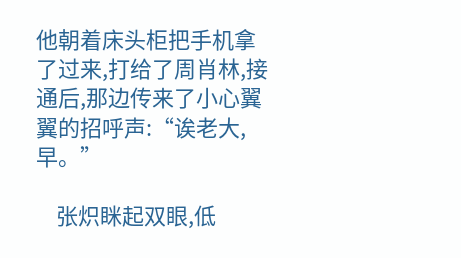他朝着床头柜把手机拿了过来,打给了周肖林,接通后,那边传来了小心翼翼的招呼声:“诶老大,早。”

    张炽眯起双眼,低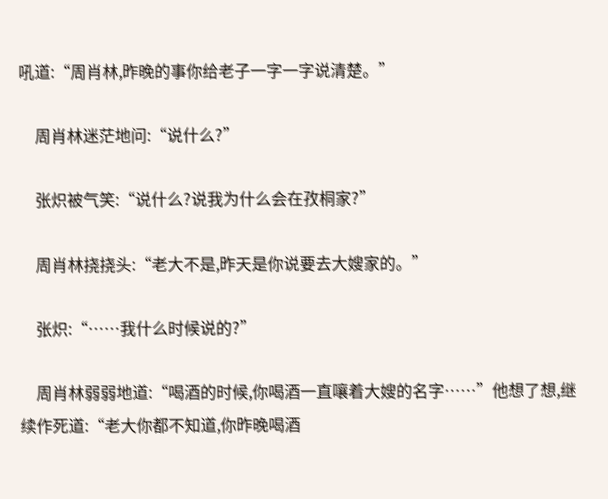吼道:“周肖林,昨晚的事你给老子一字一字说清楚。”

    周肖林迷茫地问:“说什么?”

    张炽被气笑:“说什么?说我为什么会在孜桐家?”

    周肖林挠挠头:“老大不是,昨天是你说要去大嫂家的。”

    张炽:“……我什么时候说的?”

    周肖林弱弱地道:“喝酒的时候,你喝酒一直嚷着大嫂的名字……”他想了想,继续作死道:“老大你都不知道,你昨晚喝酒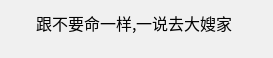跟不要命一样,一说去大嫂家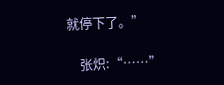就停下了。”

    张炽:“……”